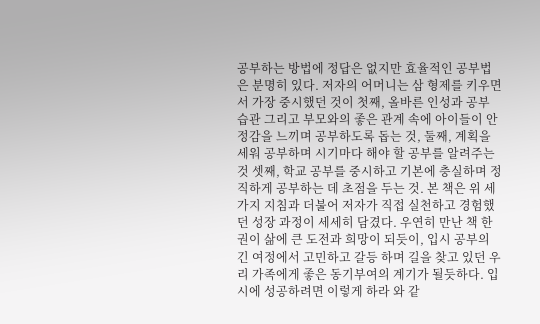공부하는 방법에 정답은 없지만 효율적인 공부법은 분명히 있다. 저자의 어머니는 삼 형제를 키우면서 가장 중시했던 것이 첫째, 올바른 인성과 공부 습관 그리고 부모와의 좋은 관계 속에 아이들이 안정감을 느끼며 공부하도록 돕는 것, 둘째, 계획을 세워 공부하며 시기마다 해야 할 공부를 알려주는 것 셋째, 학교 공부를 중시하고 기본에 충실하며 정직하게 공부하는 데 초점을 두는 것. 본 책은 위 세가지 지침과 더불어 저자가 직접 실천하고 경험했던 성장 과정이 세세히 담겼다. 우연히 만난 책 한 권이 삶에 큰 도전과 희망이 되듯이, 입시 공부의 긴 여정에서 고민하고 갈등 하며 길을 찾고 있던 우리 가족에게 좋은 동기부여의 계기가 될듯하다. 입시에 성공하려면 이렇게 하라 와 같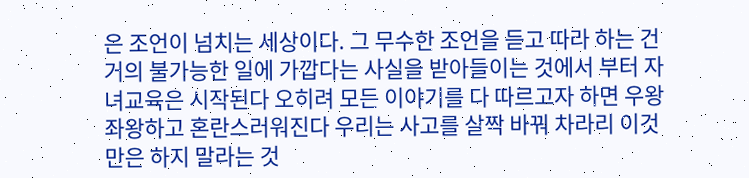은 조언이 넘치는 세상이다. 그 무수한 조언을 듣고 따라 하는 건 거의 불가능한 일에 가깝다는 사실을 받아들이는 것에서 부터 자녀교육은 시작된다 오히려 모든 이야기를 다 따르고자 하면 우왕좌왕하고 혼란스러워진다 우리는 사고를 살짝 바꿔 차라리 이것 만은 하지 말라는 것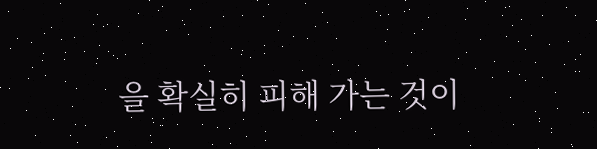을 확실히 피해 가는 것이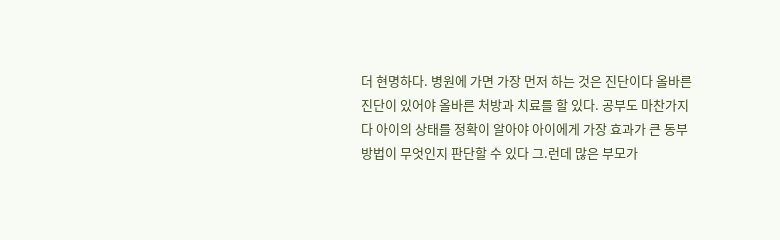더 현명하다. 병원에 가면 가장 먼저 하는 것은 진단이다 올바른 진단이 있어야 올바른 처방과 치료를 할 있다. 공부도 마찬가지다 아이의 상태를 정확이 알아야 아이에게 가장 효과가 큰 동부 방법이 무엇인지 판단할 수 있다 그.런데 많은 부모가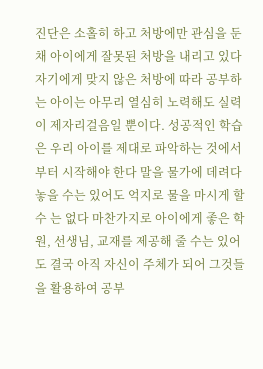진단은 소홀히 하고 처방에만 관심을 둔채 아이에게 잘못된 처방을 내리고 있다 자기에게 맞지 않은 처방에 따라 공부하는 아이는 아무리 열심히 노력해도 실력이 제자리걸음일 뿐이다. 성공적인 학습은 우리 아이를 제대로 파악하는 것에서 부터 시작해야 한다 말을 물가에 데려다 놓을 수는 있어도 억지로 물을 마시게 할 수 는 없다 마찬가지로 아이에게 좋은 학원, 선생님, 교재를 제공해 줄 수는 있어도 결국 아직 자신이 주체가 되어 그것들을 활용하여 공부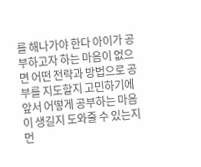를 해나가야 한다 아이가 공부하고자 하는 마음이 없으면 어떤 전략과 방법으로 공부를 지도할지 고민하기에 앞서 어떻게 공부하는 마음이 생길지 도와줄 수 있는지 먼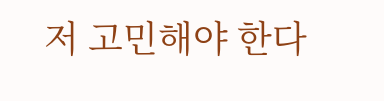저 고민해야 한다